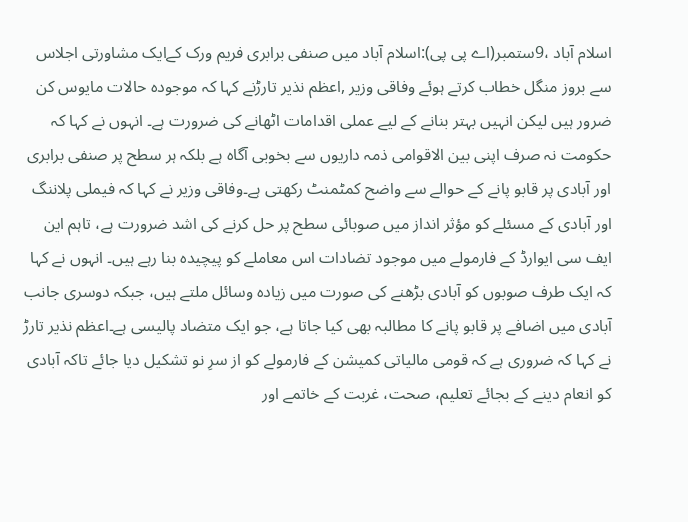اسلام آباد ،9ستمبر(اے پی پی):اسلام آباد میں صنفی برابری فریم ورک کےایک مشاورتی اجلاس سے بروز منگل خطاب کرتے ہوئے وفاقی وزیر ,اعظم نذیر تارڑنے کہا کہ موجودہ حالات مایوس کن ضرور ہیں لیکن انہیں بہتر بنانے کے لیے عملی اقدامات اٹھانے کی ضرورت ہے۔ انہوں نے کہا کہ حکومت نہ صرف اپنی بین الاقوامی ذمہ داریوں سے بخوبی آگاہ ہے بلکہ ہر سطح پر صنفی برابری اور آبادی پر قابو پانے کے حوالے سے واضح کمٹمنٹ رکھتی ہے۔وفاقی وزیر نے کہا کہ فیملی پلاننگ اور آبادی کے مسئلے کو مؤثر انداز میں صوبائی سطح پر حل کرنے کی اشد ضرورت ہے، تاہم این ایف سی ایوارڈ کے فارمولے میں موجود تضادات اس معاملے کو پیچیدہ بنا رہے ہیں۔ انہوں نے کہا کہ ایک طرف صوبوں کو آبادی بڑھنے کی صورت میں زیادہ وسائل ملتے ہیں، جبکہ دوسری جانب آبادی میں اضافے پر قابو پانے کا مطالبہ بھی کیا جاتا ہے، جو ایک متضاد پالیسی ہے۔اعظم نذیر تارڑ نے کہا کہ ضروری ہے کہ قومی مالیاتی کمیشن کے فارمولے کو از سرِ نو تشکیل دیا جائے تاکہ آبادی کو انعام دینے کے بجائے تعلیم، صحت، غربت کے خاتمے اور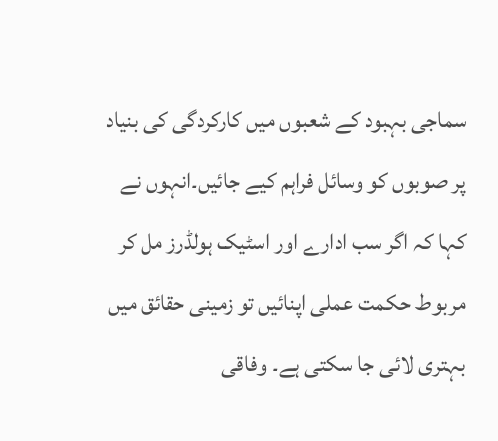سماجی بہبود کے شعبوں میں کارکردگی کی بنیاد پر صوبوں کو وسائل فراہم کیے جائیں۔انہوں نے کہا کہ اگر سب ادارے اور اسٹیک ہولڈرز مل کر مربوط حکمت عملی اپنائیں تو زمینی حقائق میں بہتری لائی جا سکتی ہے۔ وفاقی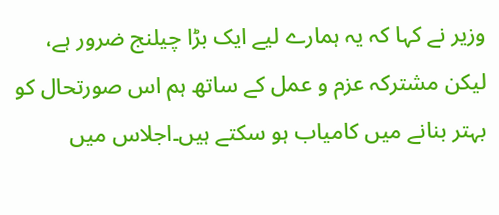وزیر نے کہا کہ یہ ہمارے لیے ایک بڑا چیلنج ضرور ہے، لیکن مشترکہ عزم و عمل کے ساتھ ہم اس صورتحال کو بہتر بنانے میں کامیاب ہو سکتے ہیں۔اجلاس میں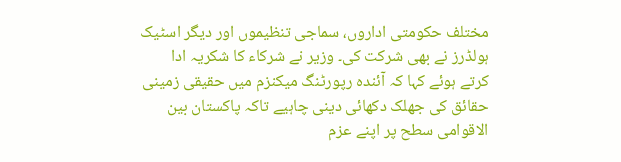مختلف حکومتی اداروں، سماجی تنظیموں اور دیگر اسٹیک ہولڈرز نے بھی شرکت کی۔ وزیر نے شرکاء کا شکریہ ادا کرتے ہوئے کہا کہ آئندہ رپورٹنگ میکنزم میں حقیقی زمینی حقائق کی جھلک دکھائی دینی چاہیے تاکہ پاکستان بین الاقوامی سطح پر اپنے عزم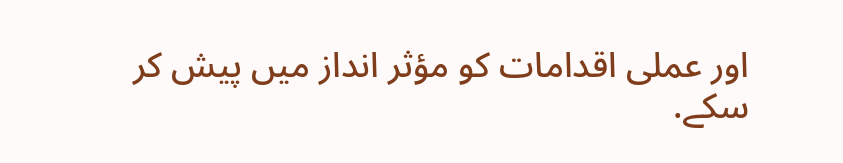اور عملی اقدامات کو مؤثر انداز میں پیش کر سکے.